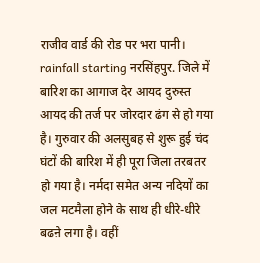राजीव वार्ड की रोड पर भरा पानी।
rainfall starting नरसिंहपुर. जिले में बारिश का आगाज देर आयद दुरुस्त आयद की तर्ज पर जोरदार ढंग से हो गया है। गुरुवार की अलसुबह से शुरू हुई चंद घंटों की बारिश में ही पूरा जिला तरबतर हो गया है। नर्मदा समेत अन्य नदियों का जल मटमैला होने के साथ ही धीरे-धीरे बढऩे लगा है। वहीं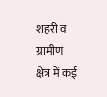शहरी व ग्रामीण क्षेत्र में कई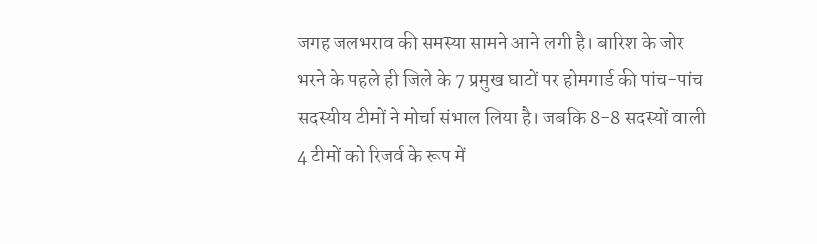जगह जलभराव की समस्या सामने आने लगी है। बारिश के जोर भरने के पहले ही जिले के 7 प्रमुख घाटों पर होमगार्ड की पांच-पांच सदस्यीय टीमों ने मोर्चा संभाल लिया है। जबकि 8-8 सदस्यों वाली 4 टीमों को रिजर्व के रूप में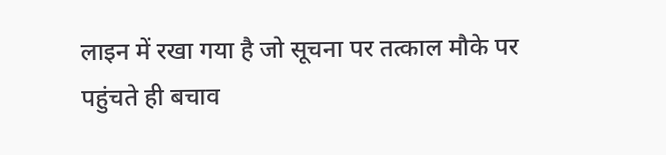लाइन में रखा गया है जो सूचना पर तत्काल मौके पर पहुंचते ही बचाव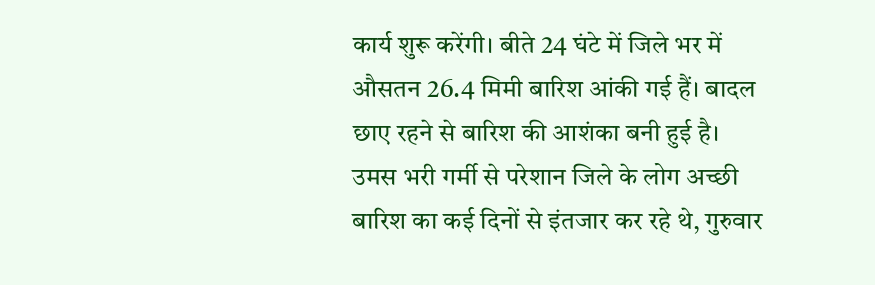कार्य शुरू करेंगी। बीते 24 घंटे में जिले भर में औसतन 26.4 मिमी बारिश आंकी गई हैं। बादल छाए रहने से बारिश की आशंका बनी हुई है।
उमस भरी गर्मी से परेशान जिले के लोग अच्छी बारिश का कई दिनों से इंतजार कर रहे थे, गुरुवार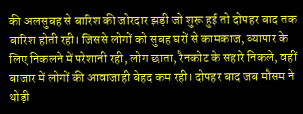की अलसुबह से बारिश की जोरदार झड़ी जो शुरू हुई तो दोपहर बाद तक बारिश होती रही। जिससे लोगों को सुबह घरों से कामकाज, व्यापार के लिए निकलने में परेशानी रही, लोग छाता, रैनकोट के सहारे निकले, वहीं बाजार में लोगों की आवाजाही बेहद कम रही। दोपहर बाद जब मौसम ने थोड़ी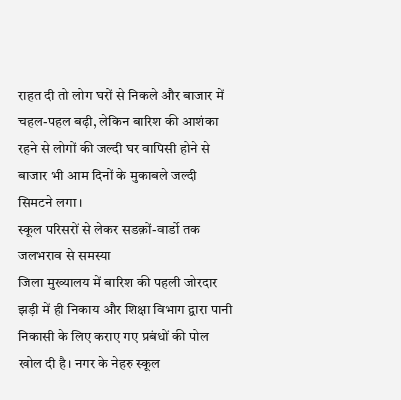राहत दी तो लोग घरों से निकले और बाजार में चहल-पहल बढ़ी, लेकिन बारिश की आशंका रहने से लोगों की जल्दी घर वापिसी होने से बाजार भी आम दिनों के मुकाबले जल्दी सिमटने लगा।
स्कूल परिसरों से लेकर सडक़ों-वार्डो तक जलभराव से समस्या
जिला मुख्यालय में बारिश की पहली जोरदार झड़ी में ही निकाय और शिक्षा विभाग द्वारा पानी निकासी के लिए कराए गए प्रबंधों की पोल खोल दी है। नगर के नेहरु स्कूल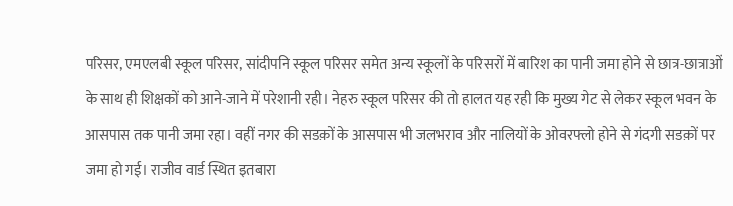परिसर, एमएलबी स्कूल परिसर, सांदीपनि स्कूल परिसर समेत अन्य स्कूलों के परिसरों में बारिश का पानी जमा होने से छात्र-छात्राओं के साथ ही शिक्षकों को आने-जाने में परेशानी रही। नेहरु स्कूल परिसर की तो हालत यह रही कि मुख्य गेट से लेकर स्कूल भवन के आसपास तक पानी जमा रहा। वहीं नगर की सडक़ों के आसपास भी जलभराव और नालियों के ओवरफ्लो होने से गंदगी सडक़ों पर जमा हो गई। राजीव वार्ड स्थित इतबारा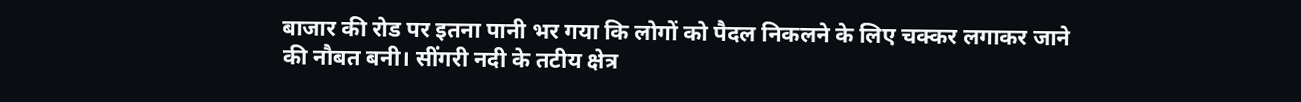बाजार की रोड पर इतना पानी भर गया कि लोगों को पैदल निकलने के लिए चक्कर लगाकर जाने की नौबत बनी। सींगरी नदी के तटीय क्षेत्र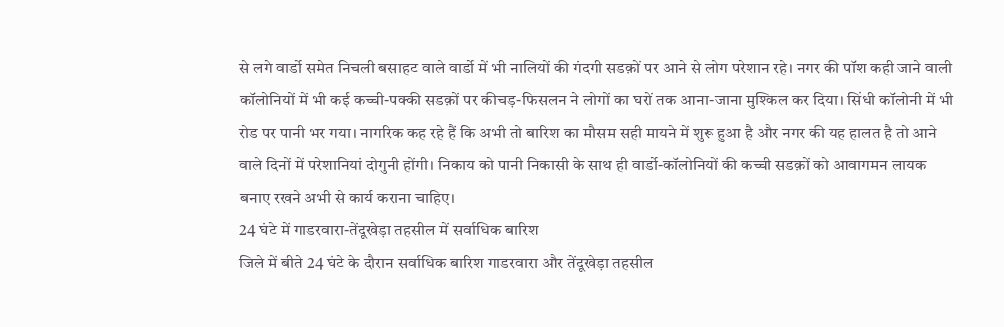से लगे वार्डो समेत निचली बसाहट वाले वार्डो में भी नालियों की गंदगी सडक़ों पर आने से लोग परेशान रहे। नगर की पॉश कही जाने वाली कॉलोनियों में भी कई कच्ची-पक्की सडक़ों पर कीचड़-फिसलन ने लोगों का घरों तक आना-जाना मुश्किल कर दिया। सिंधी कॉलोनी में भी रोड पर पानी भर गया। नागरिक कह रहे हैं कि अभी तो बारिश का मौसम सही मायने में शुरू हुआ है और नगर की यह हालत है तो आने वाले दिनों में परेशानियां दोगुनी होंगी। निकाय को पानी निकासी के साथ ही वार्डो-कॉलोनियों की कच्ची सडक़ों को आवागमन लायक बनाए रखने अभी से कार्य कराना चाहिए।
24 घंटे में गाडरवारा-तेंदूखेड़ा तहसील में सर्वाधिक बारिश
जिले में बीते 24 घंटे के दौरान सर्वाधिक बारिश गाडरवारा और तेंदूखेड़ा तहसील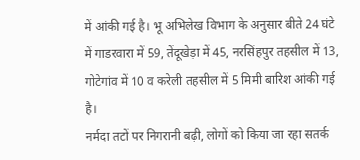में आंकी गई है। भू अभिलेख विभाग के अनुसार बीते 24 घंटे में गाडरवारा में 59, तेंदूखेड़ा में 45, नरसिंहपुर तहसील में 13, गोटेगांव में 10 व करेली तहसील में 5 मिमी बारिश आंकी गई है।
नर्मदा तटों पर निगरानी बढ़ी, लोगों को किया जा रहा सतर्क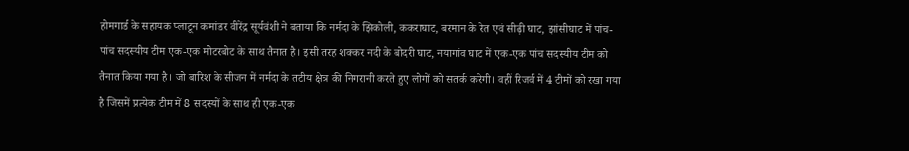होमगार्ड के सहायक प्लाटून कमांडर वीरेंद्र सूर्यवंशी ने बताया कि नर्मदा के झिकोली, ककराघाट, बरमान के रेत एवं सीढ़ी घाट, झांसीघाट में पांच-पांच सदस्यीय टीम एक-एक मोटरबोट के साथ तैनात है। इसी तरह शक्कर नदी के बोदरी घाट, नयागांव घाट में एक-एक पांच सदस्यीय टीम को तैनात किया गया है। जो बारिश के सीजन में नर्मदा के तटीय क्षेत्र की निगरानी करते हुए लोगों को सतर्क करेगी। वहीं रिजर्व में 4 टीमों को रखा गया है जिसमें प्रत्येक टीम में 8 सदस्यों के साथ ही एक-एक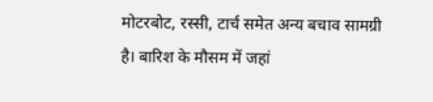मोटरबोट, रस्सी, टार्च समेत अन्य बचाव सामग्री है। बारिश के मौसम में जहां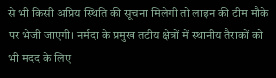से भी किसी अप्रिय स्थिति की सूचना मिलेगी तो लाइन की टीम मौके पर भेजी जाएगी। नर्मदा के प्रमुख तटीय क्षेत्रों में स्थानीय तैराकों को भी मदद के लिए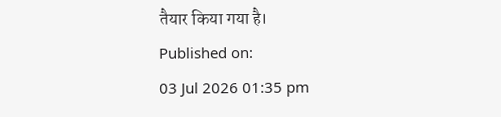तैयार किया गया है।
Published on:
03 Jul 2026 01:35 pm